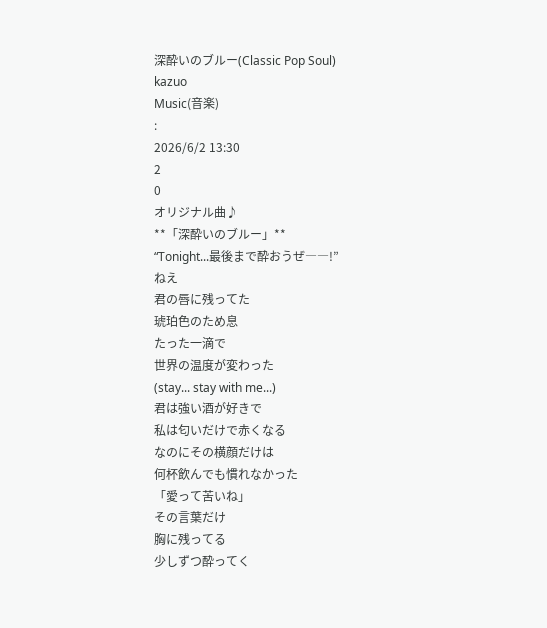深酔いのブルー(Classic Pop Soul)
kazuo
Music(音楽)
:
2026/6/2 13:30
2
0
オリジナル曲♪
**「深酔いのブルー」**
“Tonight...最後まで酔おうぜ――!”
ねえ
君の唇に残ってた
琥珀色のため息
たった一滴で
世界の温度が変わった
(stay... stay with me...)
君は強い酒が好きで
私は匂いだけで赤くなる
なのにその横顔だけは
何杯飲んでも慣れなかった
「愛って苦いね」
その言葉だけ
胸に残ってる
少しずつ酔ってく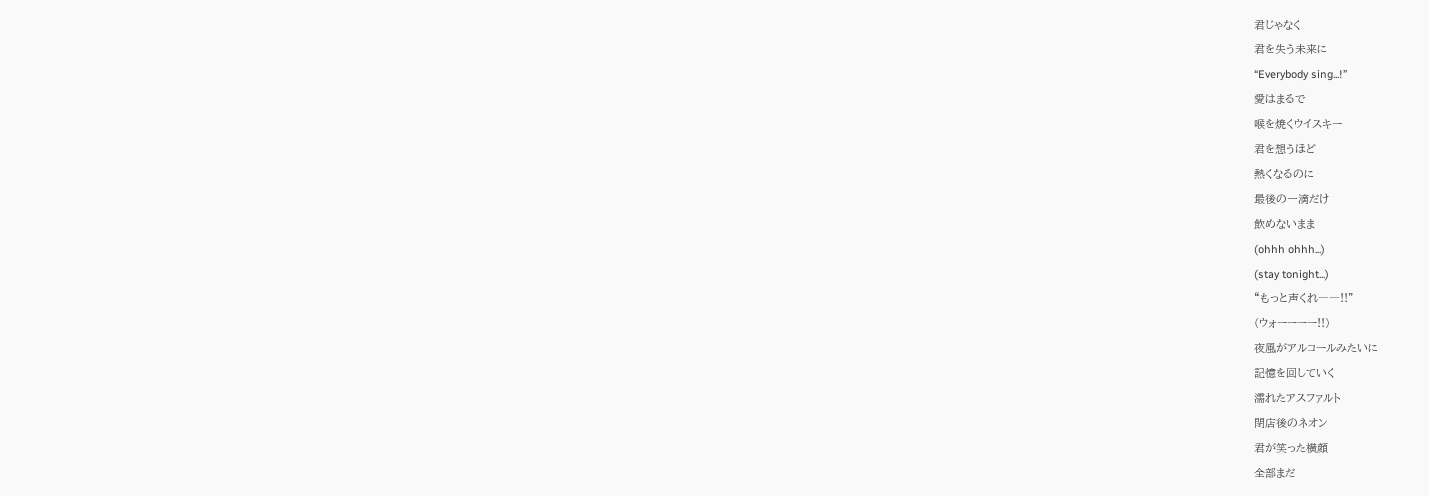君じゃなく
君を失う未来に
“Everybody sing...!”
愛はまるで
喉を焼くウイスキー
君を想うほど
熱くなるのに
最後の一滴だけ
飲めないまま
(ohhh ohhh...)
(stay tonight...)
“もっと声くれ――!!”
(ウォーーーー!!)
夜風がアルコールみたいに
記憶を回していく
濡れたアスファルト
閉店後のネオン
君が笑った横顔
全部まだ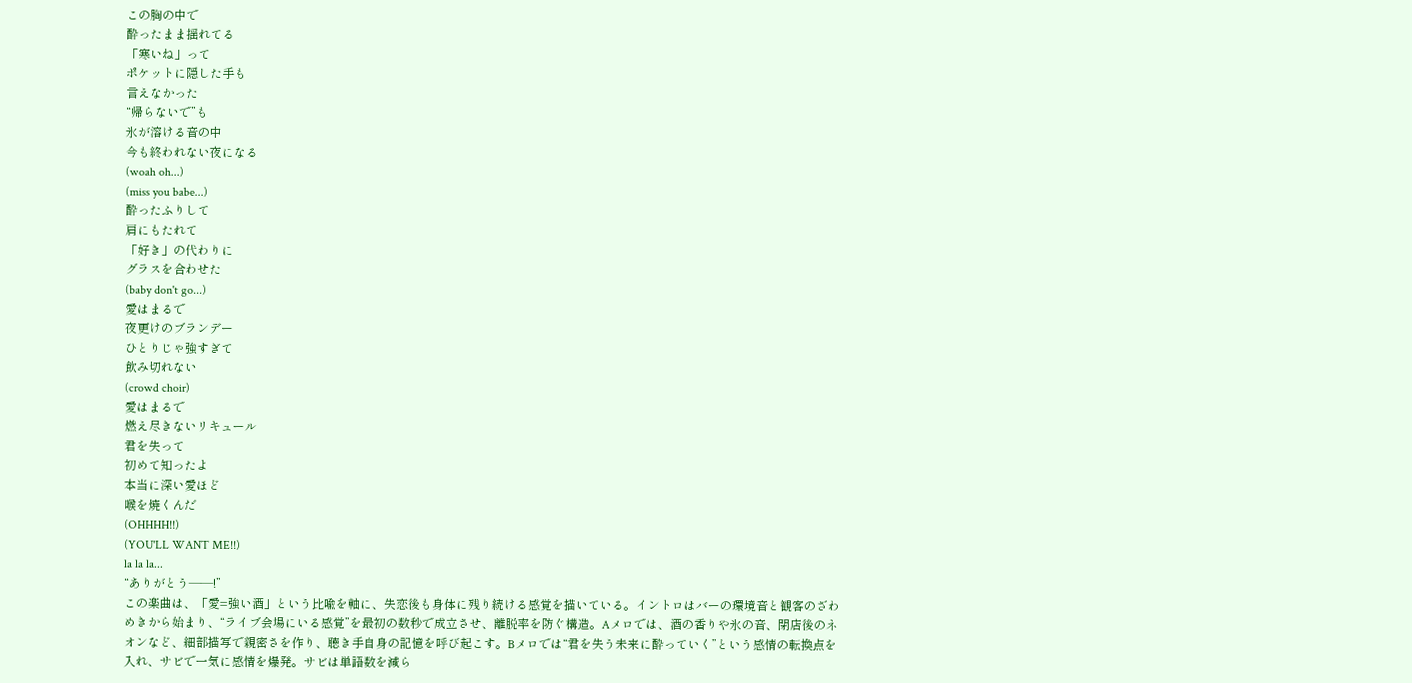この胸の中で
酔ったまま揺れてる
「寒いね」って
ポケットに隠した手も
言えなかった
“帰らないで”も
氷が溶ける音の中
今も終われない夜になる
(woah oh...)
(miss you babe...)
酔ったふりして
肩にもたれて
「好き」の代わりに
グラスを合わせた
(baby don't go...)
愛はまるで
夜更けのブランデー
ひとりじゃ強すぎて
飲み切れない
(crowd choir)
愛はまるで
燃え尽きないリキュール
君を失って
初めて知ったよ
本当に深い愛ほど
喉を焼くんだ
(OHHHH!!)
(YOU'LL WANT ME!!)
la la la...
“ありがとう――!”
この楽曲は、「愛=強い酒」という比喩を軸に、失恋後も身体に残り続ける感覚を描いている。イントロはバーの環境音と観客のざわめきから始まり、“ライブ会場にいる感覚”を最初の数秒で成立させ、離脱率を防ぐ構造。Aメロでは、酒の香りや氷の音、閉店後のネオンなど、細部描写で親密さを作り、聴き手自身の記憶を呼び起こす。Bメロでは“君を失う未来に酔っていく”という感情の転換点を入れ、サビで一気に感情を爆発。サビは単語数を減ら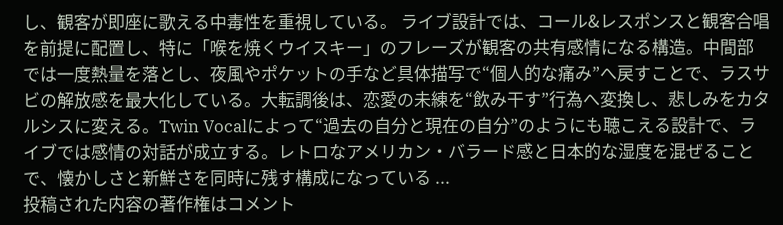し、観客が即座に歌える中毒性を重視している。 ライブ設計では、コール&レスポンスと観客合唱を前提に配置し、特に「喉を焼くウイスキー」のフレーズが観客の共有感情になる構造。中間部では一度熱量を落とし、夜風やポケットの手など具体描写で“個人的な痛み”へ戻すことで、ラスサビの解放感を最大化している。大転調後は、恋愛の未練を“飲み干す”行為へ変換し、悲しみをカタルシスに変える。Twin Vocalによって“過去の自分と現在の自分”のようにも聴こえる設計で、ライブでは感情の対話が成立する。レトロなアメリカン・バラード感と日本的な湿度を混ぜることで、懐かしさと新鮮さを同時に残す構成になっている ...
投稿された内容の著作権はコメント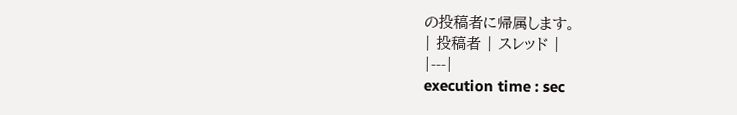の投稿者に帰属します。
| 投稿者 | スレッド |
|---|
execution time : sec